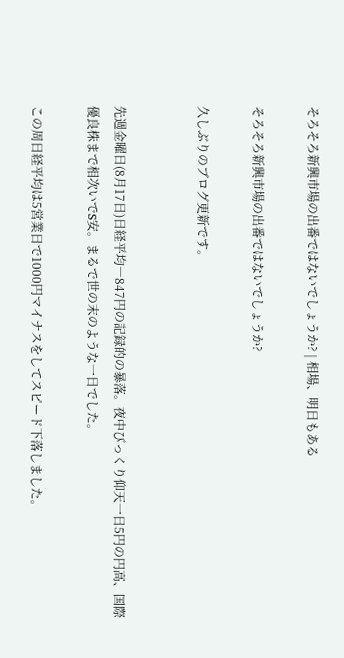そろそろ新興市場の出番ではないでしょうか? | 相場、明日もある

そろそろ新興市場の出番ではないでしょうか?

久しぶりのブログ更新です。


先週金曜日(8月17日)日経平均―847円の記録的の暴落。夜中びっくり仰天一日5円の円高、国際優良株まで相次いでS安。まるで世の末のような一日でした。

この周日経平均は5営業日で1000円マイナスをしてスピード下落しました。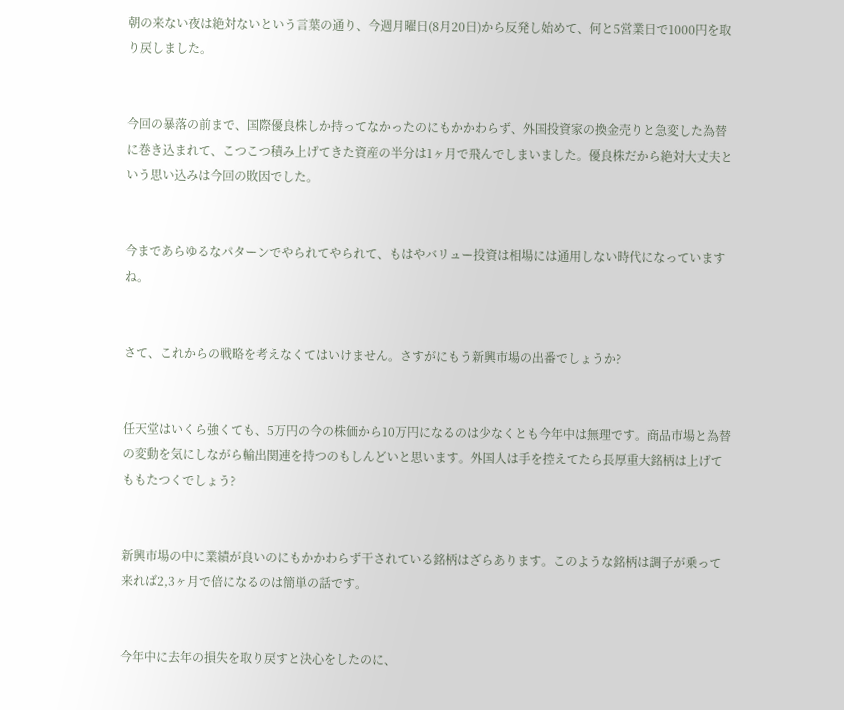朝の来ない夜は絶対ないという言葉の通り、今週月曜日(8月20日)から反発し始めて、何と5営業日で1000円を取り戻しました。


今回の暴落の前まで、国際優良株しか持ってなかったのにもかかわらず、外国投資家の換金売りと急変した為替に巻き込まれて、こつこつ積み上げてきた資産の半分は1ヶ月で飛んでしまいました。優良株だから絶対大丈夫という思い込みは今回の敗因でした。


今まであらゆるなパターンでやられてやられて、もはやバリュー投資は相場には通用しない時代になっていますね。


さて、これからの戦略を考えなくてはいけません。さすがにもう新興市場の出番でしょうか?


任天堂はいくら強くても、5万円の今の株価から10万円になるのは少なくとも今年中は無理です。商品市場と為替の変動を気にしながら輸出関連を持つのもしんどいと思います。外国人は手を控えてたら長厚重大銘柄は上げてももたつくでしょう?


新興市場の中に業績が良いのにもかかわらず干されている銘柄はざらあります。このような銘柄は調子が乗って来れば2,3ヶ月で倍になるのは簡単の話です。


今年中に去年の損失を取り戻すと決心をしたのに、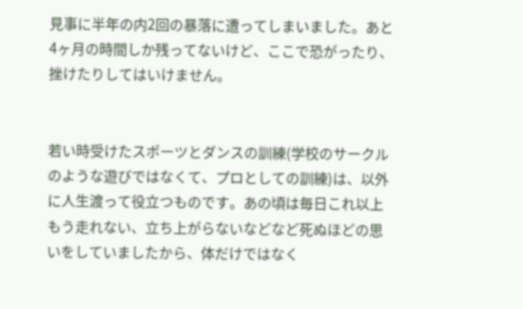見事に半年の内2回の暴落に遭ってしまいました。あと4ヶ月の時間しか残ってないけど、ここで恐がったり、挫けたりしてはいけません。


若い時受けたスポーツとダンスの訓練(学校のサークルのような遊びではなくて、プロとしての訓練)は、以外に人生渡って役立つものです。あの頃は毎日これ以上もう走れない、立ち上がらないなどなど死ぬほどの思いをしていましたから、体だけではなく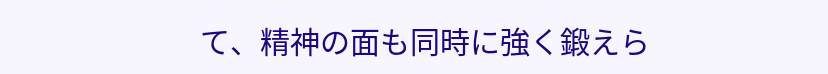て、精神の面も同時に強く鍛えら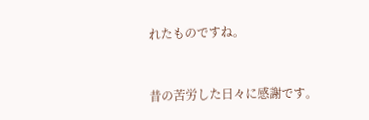れたものですね。


昔の苦労した日々に感謝です。